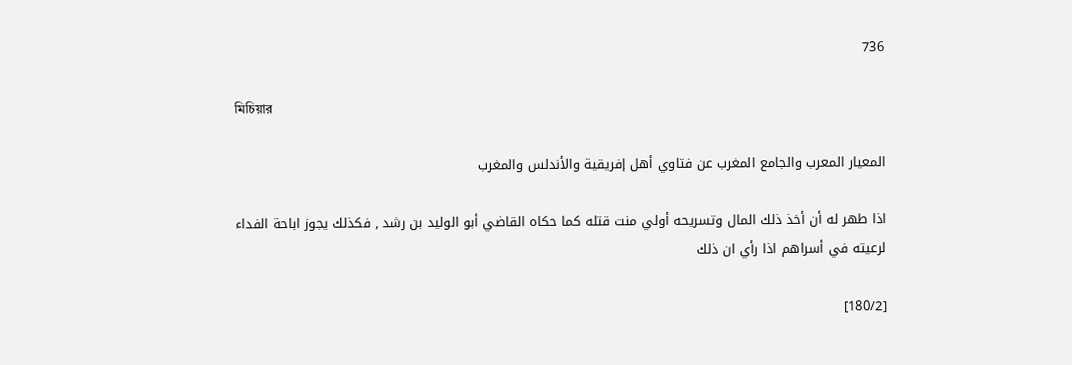736

মিচিয়ার

المعيار المعرب والجامع المغرب عن فتاوي أهل إفريقية والأندلس والمغرب

اذا طهر له أن أخذ ذلك المال وتسريحه أولي منت قتله كما حكاه القاضي أبو الوليد بن رشد , فكذلك يجوز اباحة الفداء لرعيته في أسراهم اذا رأي ان ذلك

[180/2]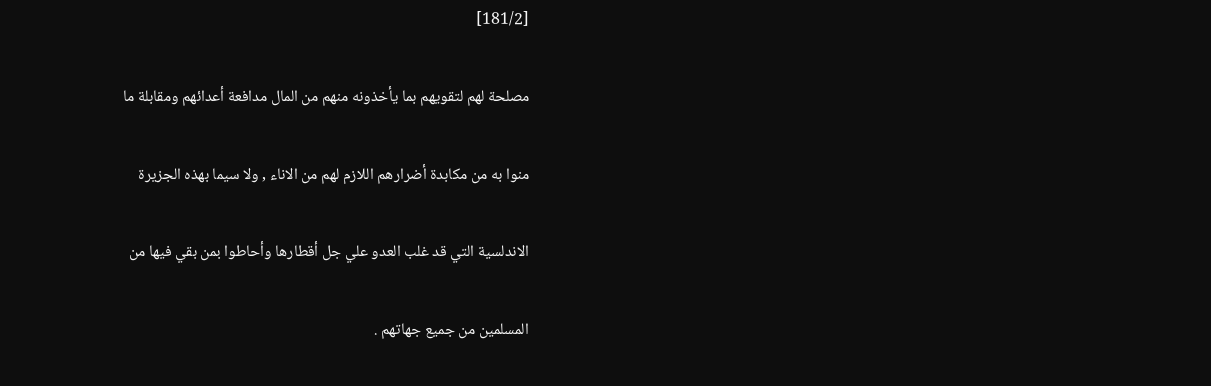[181/2]

مصلحة لهم لتقويهم بما يأخذونه منهم من المال مدافعة أعدائهم ومقابلة ما

منوا به من مكابدة أضرارهم اللازم لهم من الاناء , ولا سيما بهذه الجزيرة

الاندلسية التي قد غلب العدو علي جل أقطارها وأحاطوا بمن بقي فيها من

المسلمين من جميع جهاتهم .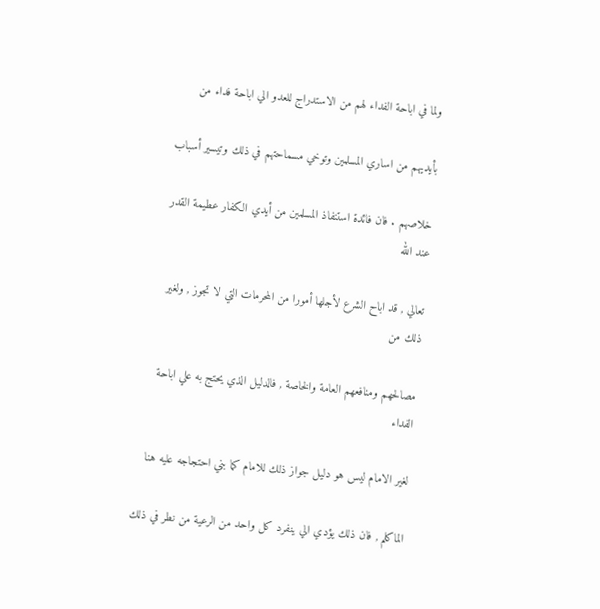ولما في اباحة الفداء لهم من الاستدراج للعدو الي اباحة فداء من

بأيديهم من اساري المسلمين وتوخي مسماحتهم في ذلك وتيسير أسباب

خلاصهم . فان فائدة استنفاذ المسلمين من أيدي الكفار عطيمة القدر عند الله

تعالي , قد اباح الشرع لأجلها أمورا من المحرمات التي لا تجوز , ولغير ذلك من

مصالحهم ومنافعهم العامة والخاصة , فالدليل الذي يحتج به علي اباحة الفداء

لغير الامام ليس هو دليل جواز ذلك للامام كما بني احتجاجه عليه هنا

الماكلم , فان ذلك يؤدي الي ينفرد كل واحد من الرعية من نطر في ذلك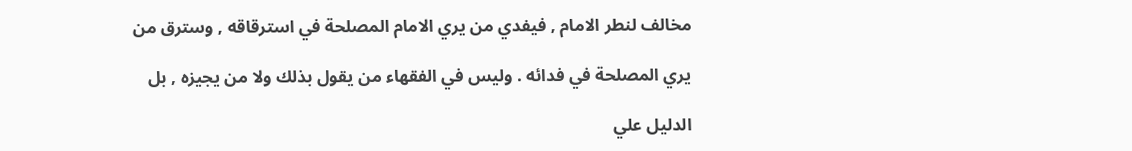مخالف لنطر الامام , فيفدي من يري الامام المصلحة في استرقاقه , وسترق من

يري المصلحة في فدائه . وليس في الفقهاء من يقول بذلك ولا من يجيزه , بل

الدليل علي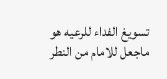تسويغ الفداء للرعيه هو ماجعل للامام من النطر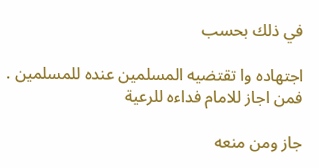في ذلك بحسب

اجتهاده وا تقتضيه المسلمين عنده للمسلمين . فمن اجاز للامام فداءه للرعية

جاز ومن منعه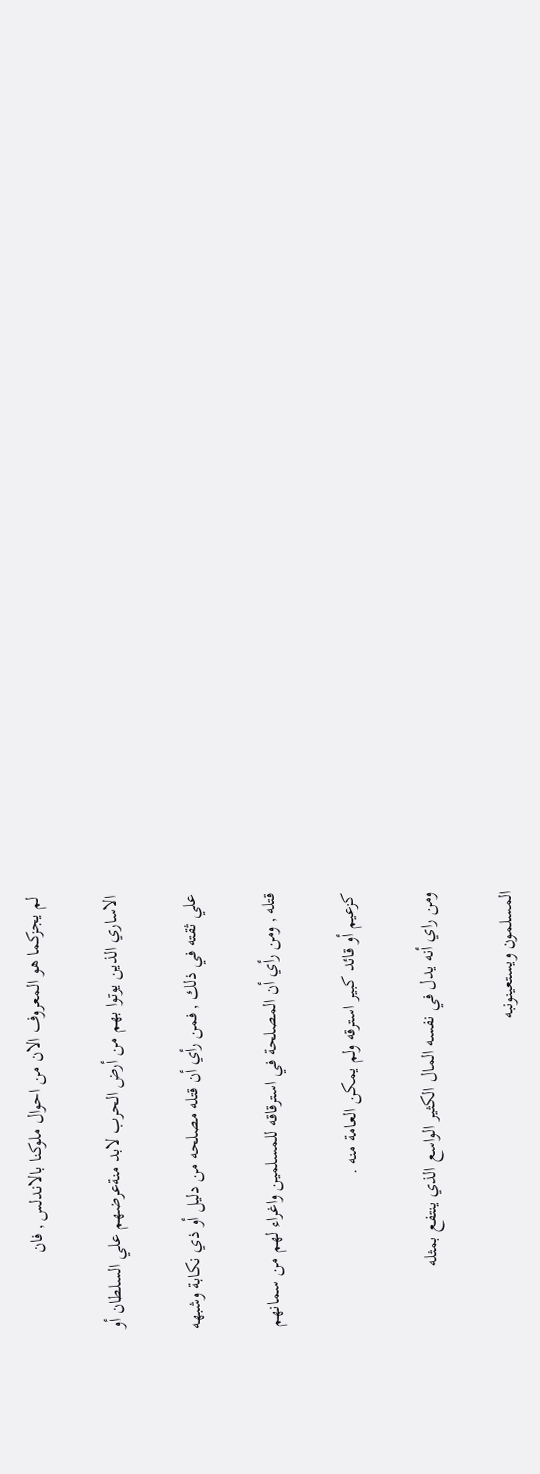لم يجزكما هو المعروف الان من احوال ملوكنا بالاندلس , فان

الاساري الذين يوتوا بهم من أرض الحرب لابد منةعرضهم علي السلطان أو

علي ثقته في ذلك , فمن رأي أن قتله مصلحه من دليل أو ذي نكابة وشبهه

قتله , ومن رأي أن المصلحة في استرقاقه للمسلمين واغراء لهم من سمانهم

كزعيم أو قائد كبير استرقه ولم يمكن العامة منه .

ومن راي أنه يدل في نفسه المال الكثير الواسع الذي ينتفع بمثله

المسلمون ويستعينونبه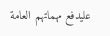عليدفع مهماتهم العامة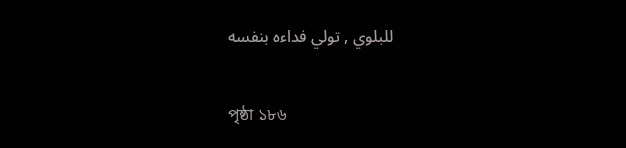للبلوي , تولي فداءه بنفسه

পৃষ্ঠা ১৮৬